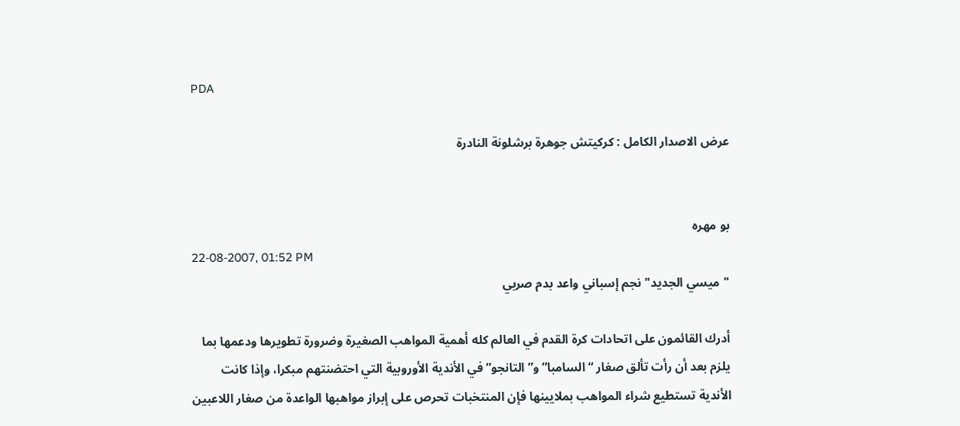PDA

عرض الاصدار الكامل : كركيتش جوهرة برشلونة النادرة


بو مهره
22-08-2007, 01:52 PM
"ميسي الجديد" نجم إسباني واعد بدم صربي

أدرك القائمون على اتحادات كرة القدم في العالم كله أهمية المواهب الصغيرة وضرورة تطويرها ودعمها بما يلزم بعد أن رأت تألق صغار “السامبا” و”التانجو” في الأندية الأوروبية التي احتضنتهم مبكرا، وإذا كانت الأندية تستطيع شراء المواهب بملايينها فإن المنتخبات تحرص على إبراز مواهبها الواعدة من صغار اللاعبين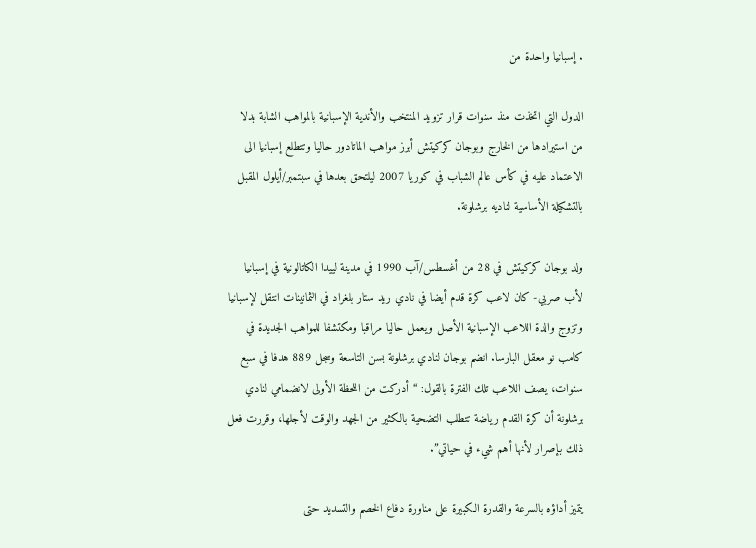. إسبانيا واحدة من

الدول التي اتخذت منذ سنوات قرار تزويد المنتخب والأندية الإسبانية بالمواهب الشابة بدلا من استيرادها من الخارج وبوجان كركيتش أبرز مواهب الماتادور حاليا وتتطلع إسبانيا الى الاعتماد عليه في كأس عالم الشباب في كوريا 2007 ليلتحق بعدها في سبتمبر/أيلول المقبل بالتشكيلة الأساسية لناديه برشلونة.

ولد بوجان كركيتش في 28 من أغسطس/آب 1990 في مدينة لييدا الكاتالونية في إسبانيا لأب صربي- كان لاعب كرة قدم أيضا في نادي ريد ستار بلغراد في الثمانينات انتقل لإسبانيا وتزوج والدة اللاعب الإسبانية الأصل ويعمل حاليا مراقبا ومكتشفا للمواهب الجديدة في كامب نو معقل البارسا. انضم بوجان لنادي برشلونة بسن التاسعة وسجل 889 هدفا في سبع سنوات، يصف اللاعب تلك الفترة بالقول: “أدركت من اللحظة الأولى لانضمامي لنادي برشلونة أن كرة القدم رياضة تتطلب التضحية بالكثير من الجهد والوقت لأجلها، وقررت فعل ذلك بإصرار لأنها أهم شيء في حياتي”.

يتميز أداؤه بالسرعة والقدرة الكبيرة على مناورة دفاع الخصم والتسديد حتى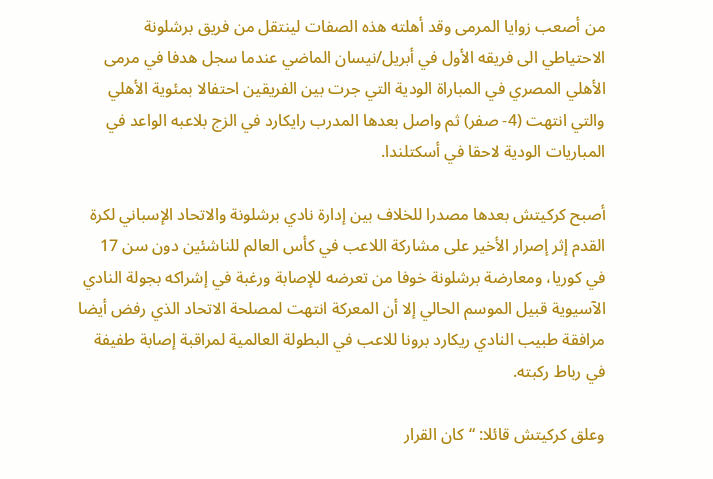من أصعب زوايا المرمى وقد أهلته هذه الصفات لينتقل من فريق برشلونة الاحتياطي الى فريقه الأول في أبريل/نيسان الماضي عندما سجل هدفا في مرمى الأهلي المصري في المباراة الودية التي جرت بين الفريقين احتفالا بمئوية الأهلي والتي انتهت (4- صفر) ثم واصل بعدها المدرب رايكارد في الزج بلاعبه الواعد في المباريات الودية لاحقا في أسكتلندا.

أصبح كركيتش بعدها مصدرا للخلاف بين إدارة نادي برشلونة والاتحاد الإسباني لكرة القدم إثر إصرار الأخير على مشاركة اللاعب في كأس العالم للناشئين دون سن 17 في كوريا، ومعارضة برشلونة خوفا من تعرضه للإصابة ورغبة في إشراكه بجولة النادي الآسيوية قبيل الموسم الحالي إلا أن المعركة انتهت لمصلحة الاتحاد الذي رفض أيضا مرافقة طبيب النادي ريكارد برونا للاعب في البطولة العالمية لمراقبة إصابة طفيفة في رباط ركبته.

وعلق كركيتش قائلا: “كان القرار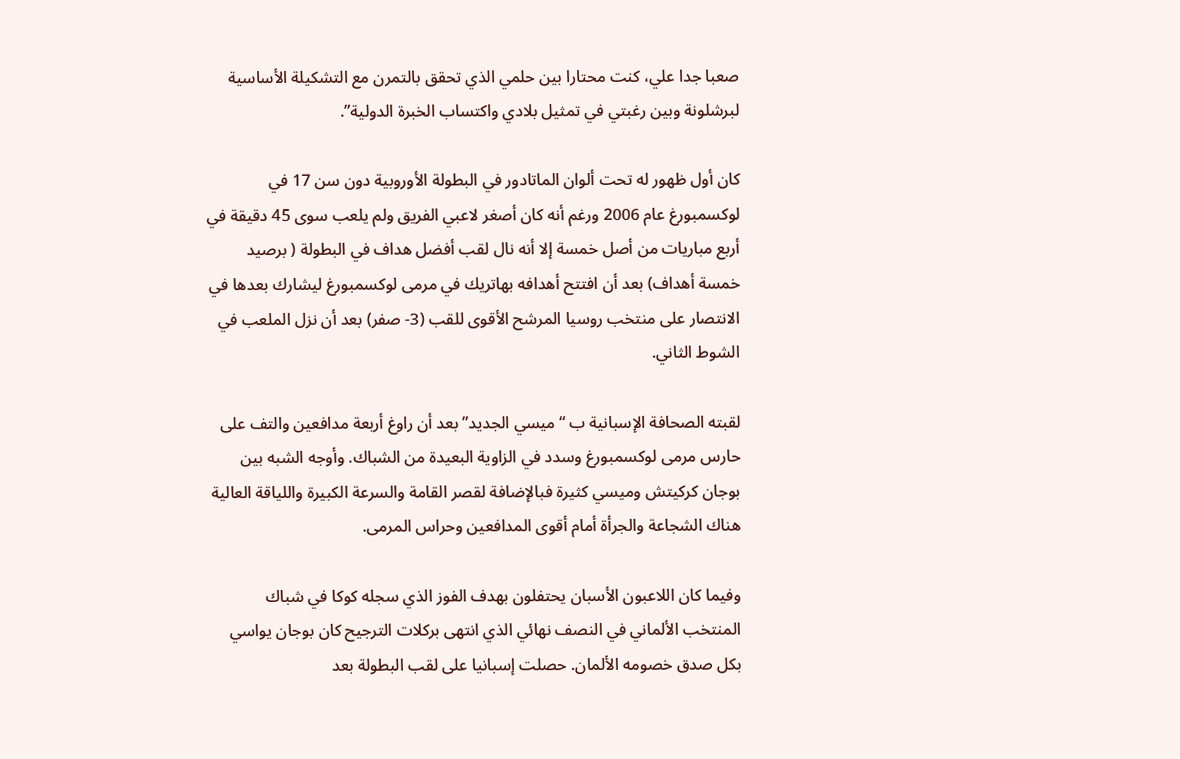صعبا جدا علي، كنت محتارا بين حلمي الذي تحقق بالتمرن مع التشكيلة الأساسية لبرشلونة وبين رغبتي في تمثيل بلادي واكتساب الخبرة الدولية”.

كان أول ظهور له تحت ألوان الماتادور في البطولة الأوروبية دون سن 17 في لوكسمبورغ عام 2006 ورغم أنه كان أصغر لاعبي الفريق ولم يلعب سوى 45 دقيقة في أربع مباريات من أصل خمسة إلا أنه نال لقب أفضل هداف في البطولة ( برصيد خمسة أهداف) بعد أن افتتح أهدافه بهاتريك في مرمى لوكسمبورغ ليشارك بعدها في الانتصار على منتخب روسيا المرشح الأقوى للقب (3- صفر) بعد أن نزل الملعب في الشوط الثاني.

لقبته الصحافة الإسبانية ب “ميسي الجديد” بعد أن راوغ أربعة مدافعين والتف على حارس مرمى لوكسمبورغ وسدد في الزاوية البعيدة من الشباك. وأوجه الشبه بين بوجان كركيتش وميسي كثيرة فبالإضافة لقصر القامة والسرعة الكبيرة واللياقة العالية هناك الشجاعة والجرأة أمام أقوى المدافعين وحراس المرمى.

وفيما كان اللاعبون الأسبان يحتفلون بهدف الفوز الذي سجله كوكا في شباك المنتخب الألماني في النصف نهائي الذي انتهى بركلات الترجيح كان بوجان يواسي بكل صدق خصومه الألمان. حصلت إسبانيا على لقب البطولة بعد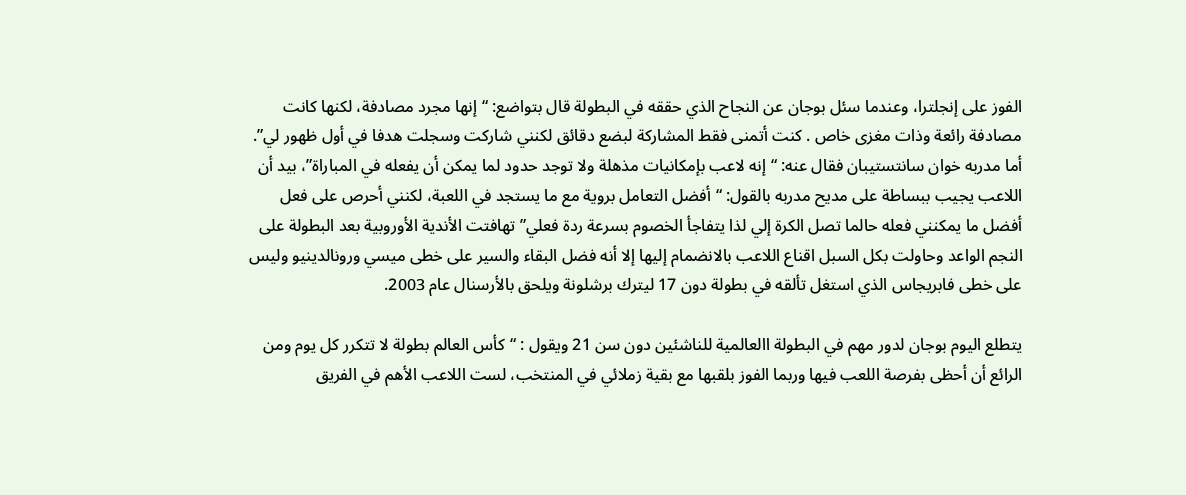الفوز على إنجلترا، وعندما سئل بوجان عن النجاح الذي حققه في البطولة قال بتواضع: “إنها مجرد مصادفة، لكنها كانت مصادفة رائعة وذات مغزى خاص . كنت أتمنى فقط المشاركة لبضع دقائق لكنني شاركت وسجلت هدفا في أول ظهور لي”. أما مدربه خوان سانتستيبان فقال عنه: “إنه لاعب بإمكانيات مذهلة ولا توجد حدود لما يمكن أن يفعله في المباراة”، بيد أن اللاعب يجيب ببساطة على مديح مدربه بالقول: “أفضل التعامل بروية مع ما يستجد في اللعبة، لكنني أحرص على فعل أفضل ما يمكنني فعله حالما تصل الكرة إلي لذا يتفاجأ الخصوم بسرعة ردة فعلي” تهافتت الأندية الأوروبية بعد البطولة على النجم الواعد وحاولت بكل السبل اقناع اللاعب بالانضمام إليها إلا أنه فضل البقاء والسير على خطى ميسي ورونالدينيو وليس على خطى فابريجاس الذي استغل تألقه في بطولة دون 17 ليترك برشلونة ويلحق بالأرسنال عام 2003.

يتطلع اليوم بوجان لدور مهم في البطولة االعالمية للناشئين دون سن 21 ويقول : “كأس العالم بطولة لا تتكرر كل يوم ومن الرائع أن أحظى بفرصة اللعب فيها وربما الفوز بلقبها مع بقية زملائي في المنتخب، لست اللاعب الأهم في الفريق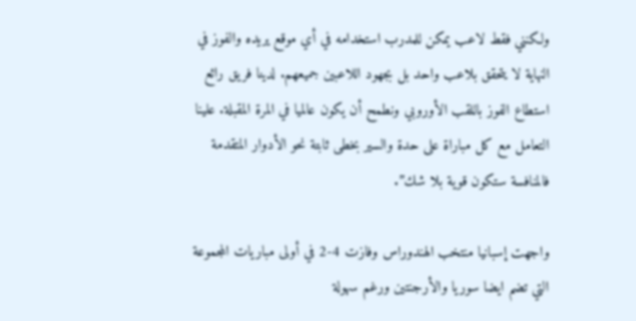ولكنني فقط لاعب يمكن للمدرب استخدامه في أي موقع يريده والفوز في النهاية لا يتحقق بلاعب واحد بل بجهود اللاعبين جميعهم. لدينا فريق رائع استطاع الفوز باللقب الأوروبي ونطمح أن يكون عالميا في المرة المقبلة. علينا التعامل مع كل مباراة على حدة والسير بخطى ثابتة نحو الأدوار المتقدمة فالمنافسة ستكون قوية بلا شك”.

واجهت إسبانيا منتخب الهندوراس وفازت 4-2 في أولى مباريات المجموعة التي تضم ايضا سوريا والأرجنتين ورغم سهولة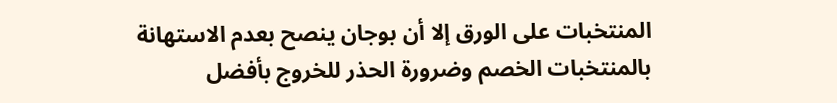المنتخبات على الورق إلا أن بوجان ينصح بعدم الاستهانة بالمنتخبات الخصم وضرورة الحذر للخروج بأفضل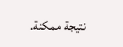نتيجة ممكنة.